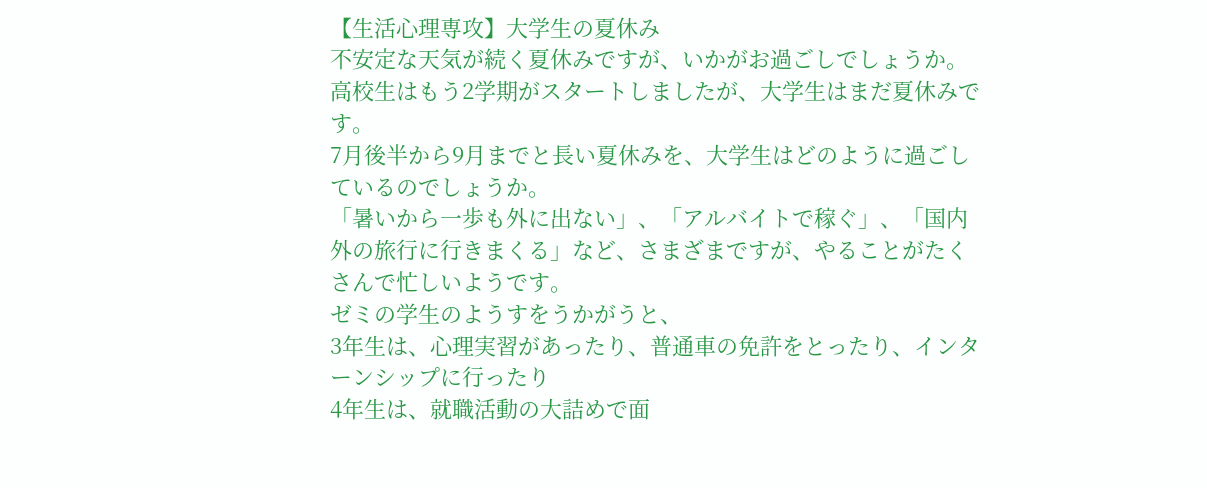【生活心理専攻】大学生の夏休み
不安定な天気が続く夏休みですが、いかがお過ごしでしょうか。
高校生はもう2学期がスタートしましたが、大学生はまだ夏休みです。
7月後半から9月までと長い夏休みを、大学生はどのように過ごしているのでしょうか。
「暑いから一歩も外に出ない」、「アルバイトで稼ぐ」、「国内外の旅行に行きまくる」など、さまざまですが、やることがたくさんで忙しいようです。
ゼミの学生のようすをうかがうと、
3年生は、心理実習があったり、普通車の免許をとったり、インターンシップに行ったり
4年生は、就職活動の大詰めで面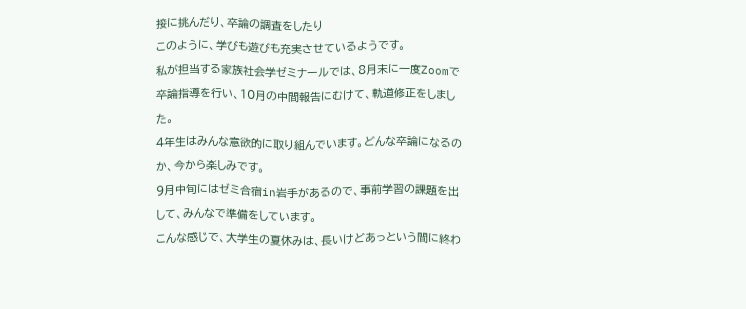接に挑んだり、卒論の調査をしたり
このように、学びも遊びも充実させているようです。
私が担当する家族社会学ゼミナールでは、8月末に一度Zoomで卒論指導を行い、10月の中間報告にむけて、軌道修正をしました。
4年生はみんな意欲的に取り組んでいます。どんな卒論になるのか、今から楽しみです。
9月中旬にはゼミ合宿in岩手があるので、事前学習の課題を出して、みんなで準備をしています。
こんな感じで、大学生の夏休みは、長いけどあっという間に終わ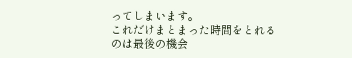ってしまいます。
これだけまとまった時間をとれるのは最後の機会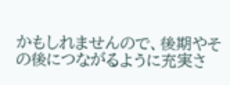かもしれませんので、後期やその後につながるように充実さ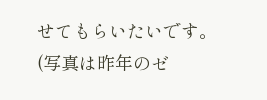せてもらいたいです。
(写真は昨年のゼ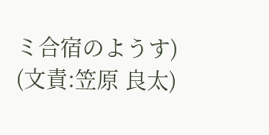ミ合宿のようす)
(文責:笠原 良太)